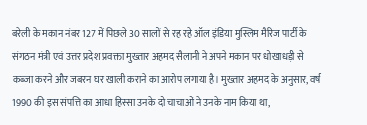बरेली के मकान नंबर 127 में पिछले 30 सालों से रह रहे ऑल इंडिया मुस्लिम मैरिज पार्टी के संगठन मंत्री एवं उत्तर प्रदेश प्रवक्ता मुख्तार अहमद सैलानी ने अपने मकान पर धोखाधड़ी से कब्जा करने और जबरन घर खाली कराने का आरोप लगाया है। मुख्तार अहमद के अनुसार, वर्ष 1990 की इस संपत्ति का आधा हिस्सा उनके दो चाचाओं ने उनके नाम किया था,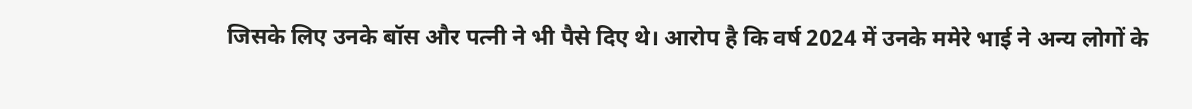जिसके लिए उनके बॉस और पत्नी ने भी पैसे दिए थे। आरोप है कि वर्ष 2024 में उनके ममेरे भाई ने अन्य लोगों के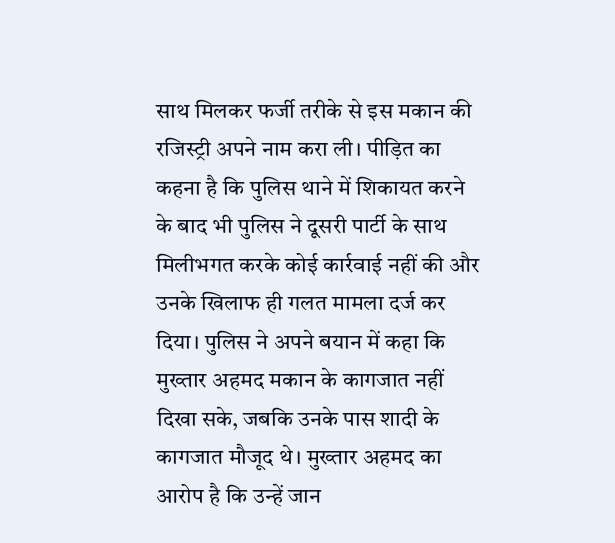साथ मिलकर फर्जी तरीके से इस मकान की रजिस्ट्री अपने नाम करा ली। पीड़ित का कहना है कि पुलिस थाने में शिकायत करने के बाद भी पुलिस ने दूसरी पार्टी के साथ मिलीभगत करके कोई कार्रवाई नहीं की और उनके खिलाफ ही गलत मामला दर्ज कर दिया। पुलिस ने अपने बयान में कहा कि मुख्तार अहमद मकान के कागजात नहीं दिखा सके, जबकि उनके पास शादी के कागजात मौजूद थे। मुख्तार अहमद का आरोप है कि उन्हें जान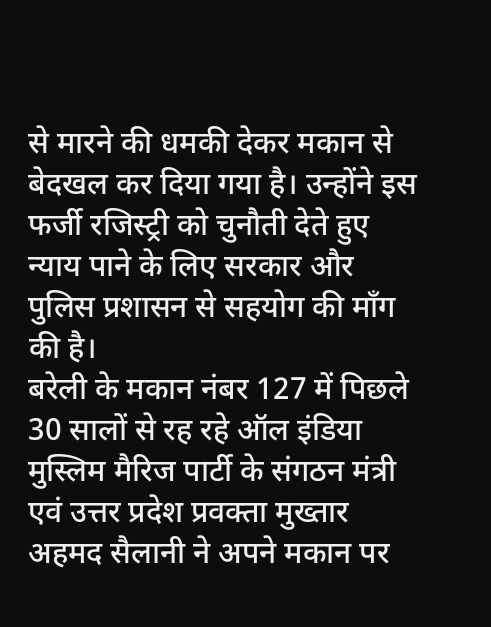से मारने की धमकी देकर मकान से बेदखल कर दिया गया है। उन्होंने इस फर्जी रजिस्ट्री को चुनौती देते हुए न्याय पाने के लिए सरकार और पुलिस प्रशासन से सहयोग की माँग की है।
बरेली के मकान नंबर 127 में पिछले 30 सालों से रह रहे ऑल इंडिया मुस्लिम मैरिज पार्टी के संगठन मंत्री एवं उत्तर प्रदेश प्रवक्ता मुख्तार अहमद सैलानी ने अपने मकान पर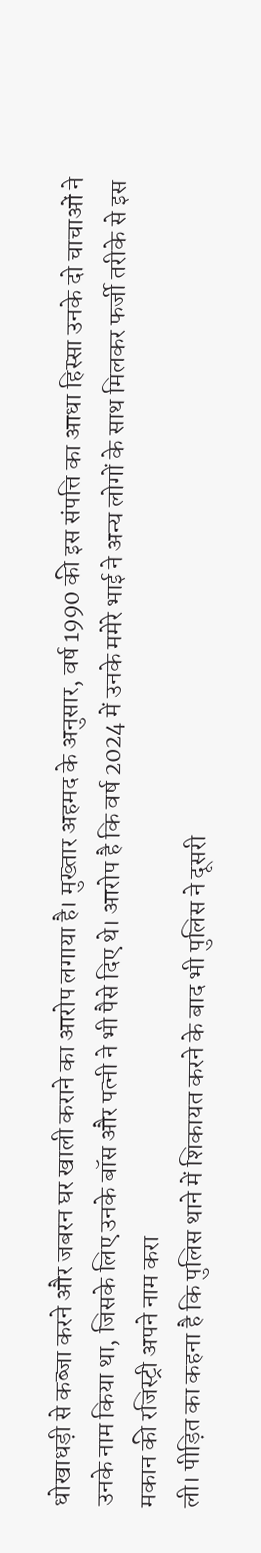धोखाधड़ी से कब्जा करने और जबरन घर खाली कराने का आरोप लगाया है। मुख्तार अहमद के अनुसार, वर्ष 1990 की इस संपत्ति का आधा हिस्सा उनके दो चाचाओं ने उनके नाम किया था, जिसके लिए उनके बॉस और पत्नी ने भी पैसे दिए थे। आरोप है कि वर्ष 2024 में उनके ममेरे भाई ने अन्य लोगों के साथ मिलकर फर्जी तरीके से इस मकान की रजिस्ट्री अपने नाम करा
ली। पीड़ित का कहना है कि पुलिस थाने में शिकायत करने के बाद भी पुलिस ने दूसरी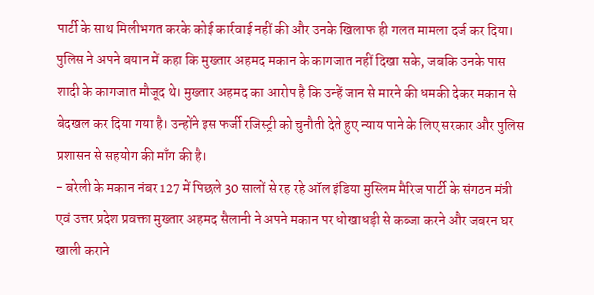पार्टी के साथ मिलीभगत करके कोई कार्रवाई नहीं की और उनके खिलाफ ही गलत मामला दर्ज कर दिया। पुलिस ने अपने बयान में कहा कि मुख्तार अहमद मकान के कागजात नहीं दिखा सके, जबकि उनके पास शादी के कागजात मौजूद थे। मुख्तार अहमद का आरोप है कि उन्हें जान से मारने की धमकी देकर मकान से बेदखल कर दिया गया है। उन्होंने इस फर्जी रजिस्ट्री को चुनौती देते हुए न्याय पाने के लिए सरकार और पुलिस प्रशासन से सहयोग की माँग की है।
- बरेली के मकान नंबर 127 में पिछले 30 सालों से रह रहे ऑल इंडिया मुस्लिम मैरिज पार्टी के संगठन मंत्री एवं उत्तर प्रदेश प्रवक्ता मुख्तार अहमद सैलानी ने अपने मकान पर धोखाधड़ी से कब्जा करने और जबरन घर खाली कराने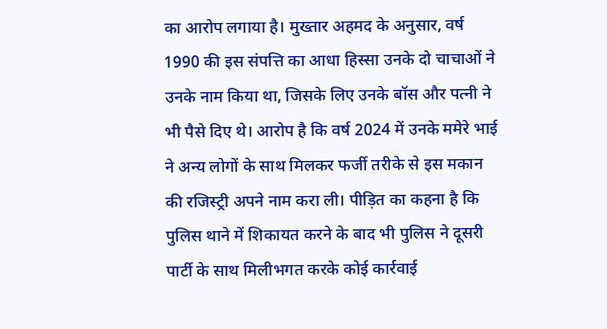का आरोप लगाया है। मुख्तार अहमद के अनुसार, वर्ष 1990 की इस संपत्ति का आधा हिस्सा उनके दो चाचाओं ने उनके नाम किया था, जिसके लिए उनके बॉस और पत्नी ने भी पैसे दिए थे। आरोप है कि वर्ष 2024 में उनके ममेरे भाई ने अन्य लोगों के साथ मिलकर फर्जी तरीके से इस मकान की रजिस्ट्री अपने नाम करा ली। पीड़ित का कहना है कि पुलिस थाने में शिकायत करने के बाद भी पुलिस ने दूसरी पार्टी के साथ मिलीभगत करके कोई कार्रवाई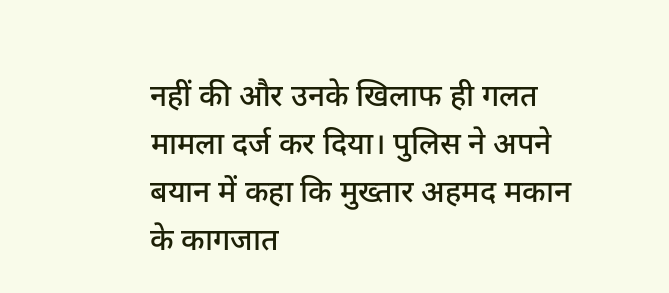नहीं की और उनके खिलाफ ही गलत मामला दर्ज कर दिया। पुलिस ने अपने बयान में कहा कि मुख्तार अहमद मकान के कागजात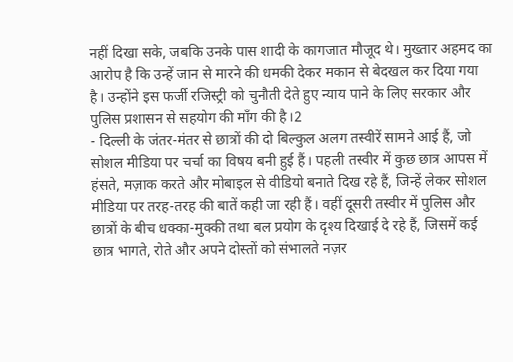नहीं दिखा सके, जबकि उनके पास शादी के कागजात मौजूद थे। मुख्तार अहमद का आरोप है कि उन्हें जान से मारने की धमकी देकर मकान से बेदखल कर दिया गया है। उन्होंने इस फर्जी रजिस्ट्री को चुनौती देते हुए न्याय पाने के लिए सरकार और पुलिस प्रशासन से सहयोग की माँग की है।2
- दिल्ली के जंतर-मंतर से छात्रों की दो बिल्कुल अलग तस्वीरें सामने आई हैं, जो सोशल मीडिया पर चर्चा का विषय बनी हुई हैं। पहली तस्वीर में कुछ छात्र आपस में हंसते, मज़ाक करते और मोबाइल से वीडियो बनाते दिख रहे हैं, जिन्हें लेकर सोशल मीडिया पर तरह-तरह की बातें कही जा रही हैं। वहीं दूसरी तस्वीर में पुलिस और छात्रों के बीच धक्का-मुक्की तथा बल प्रयोग के दृश्य दिखाई दे रहे हैं, जिसमें कई छात्र भागते, रोते और अपने दोस्तों को संभालते नज़र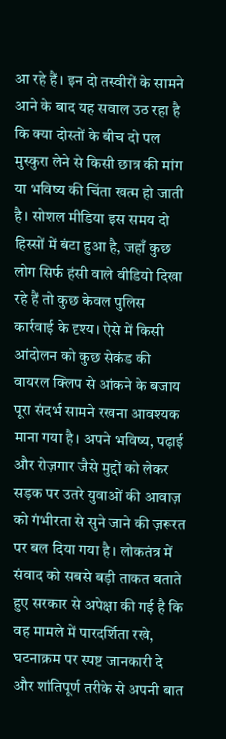आ रहे हैं। इन दो तस्वीरों के सामने आने के बाद यह सवाल उठ रहा है कि क्या दोस्तों के बीच दो पल मुस्कुरा लेने से किसी छात्र की मांग या भविष्य की चिंता खत्म हो जाती है। सोशल मीडिया इस समय दो हिस्सों में बंटा हुआ है, जहाँ कुछ लोग सिर्फ हंसी वाले वीडियो दिखा रहे हैं तो कुछ केवल पुलिस कार्रवाई के दृश्य। ऐसे में किसी आंदोलन को कुछ सेकंड की वायरल क्लिप से आंकने के बजाय पूरा संदर्भ सामने रखना आवश्यक माना गया है। अपने भविष्य, पढ़ाई और रोज़गार जैसे मुद्दों को लेकर सड़क पर उतरे युवाओं की आवाज़ को गंभीरता से सुने जाने की ज़रूरत पर बल दिया गया है। लोकतंत्र में संवाद को सबसे बड़ी ताकत बताते हुए सरकार से अपेक्षा की गई है कि वह मामले में पारदर्शिता रखे, घटनाक्रम पर स्पष्ट जानकारी दे और शांतिपूर्ण तरीके से अपनी बात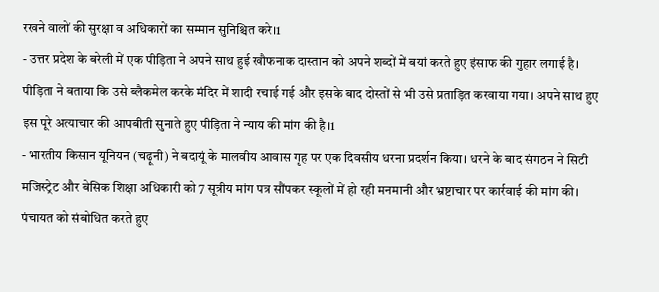रखने वालों की सुरक्षा व अधिकारों का सम्मान सुनिश्चित करे।1
- उत्तर प्रदेश के बरेली में एक पीड़िता ने अपने साथ हुई खौफनाक दास्तान को अपने शब्दों में बयां करते हुए इंसाफ की गुहार लगाई है। पीड़िता ने बताया कि उसे ब्लैकमेल करके मंदिर में शादी रचाई गई और इसके बाद दोस्तों से भी उसे प्रताड़ित करवाया गया। अपने साथ हुए इस पूरे अत्याचार की आपबीती सुनाते हुए पीड़िता ने न्याय की मांग की है।1
- भारतीय किसान यूनियन (चढ़ूनी) ने बदायूं के मालवीय आवास गृह पर एक दिवसीय धरना प्रदर्शन किया। धरने के बाद संगठन ने सिटी मजिस्ट्रेट और बेसिक शिक्षा अधिकारी को 7 सूत्रीय मांग पत्र सौंपकर स्कूलों में हो रही मनमानी और भ्रष्टाचार पर कार्रवाई की मांग की। पंचायत को संबोधित करते हुए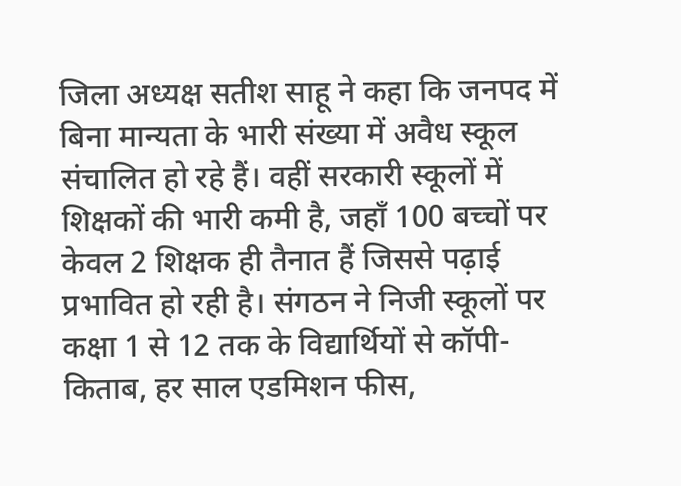जिला अध्यक्ष सतीश साहू ने कहा कि जनपद में बिना मान्यता के भारी संख्या में अवैध स्कूल संचालित हो रहे हैं। वहीं सरकारी स्कूलों में शिक्षकों की भारी कमी है, जहाँ 100 बच्चों पर केवल 2 शिक्षक ही तैनात हैं जिससे पढ़ाई प्रभावित हो रही है। संगठन ने निजी स्कूलों पर कक्षा 1 से 12 तक के विद्यार्थियों से कॉपी-किताब, हर साल एडमिशन फीस,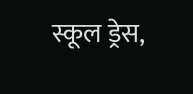स्कूल ड्रेस,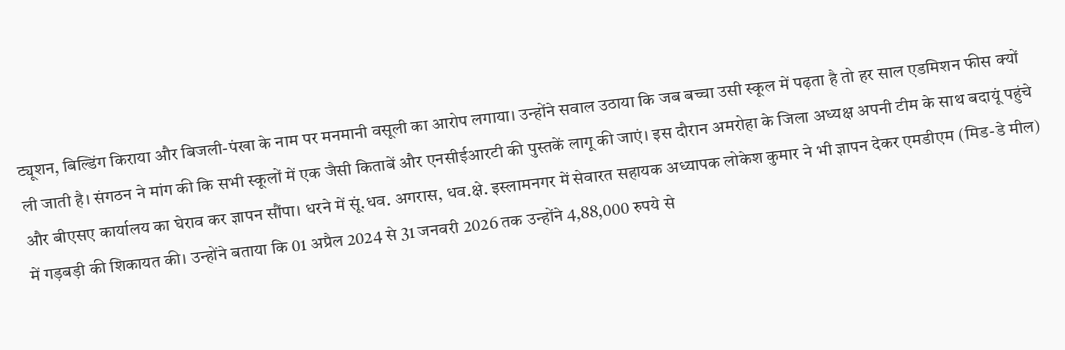ट्यूशन, बिल्डिंग किराया और बिजली-पंखा के नाम पर मनमानी वसूली का आरोप लगाया। उन्होंने सवाल उठाया कि जब बच्चा उसी स्कूल में पढ़ता है तो हर साल एडमिशन फीस क्यों ली जाती है। संगठन ने मांग की कि सभी स्कूलों में एक जैसी किताबें और एनसीईआरटी की पुस्तकें लागू की जाएं। इस दौरान अमरोहा के जिला अध्यक्ष अपनी टीम के साथ बदायूं पहुंचे और बीएसए कार्यालय का घेराव कर ज्ञापन सौंपा। धरने में सूं.धव. अगरास, धव.क्षे. इस्लामनगर में सेवारत सहायक अध्यापक लोकेश कुमार ने भी ज्ञापन देकर एमडीएम (मिड-डे मील) में गड़बड़ी की शिकायत की। उन्होंने बताया कि 01 अप्रैल 2024 से 31 जनवरी 2026 तक उन्होंने 4,88,000 रुपये से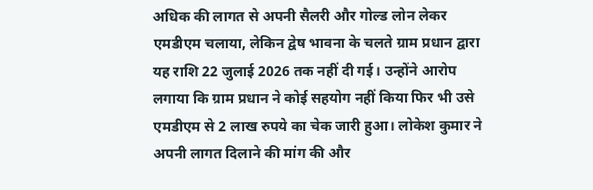अधिक की लागत से अपनी सैलरी और गोल्ड लोन लेकर एमडीएम चलाया, लेकिन द्वेष भावना के चलते ग्राम प्रधान द्वारा यह राशि 22 जुलाई 2026 तक नहीं दी गई। उन्होंने आरोप लगाया कि ग्राम प्रधान ने कोई सहयोग नहीं किया फिर भी उसे एमडीएम से 2 लाख रुपये का चेक जारी हुआ। लोकेश कुमार ने अपनी लागत दिलाने की मांग की और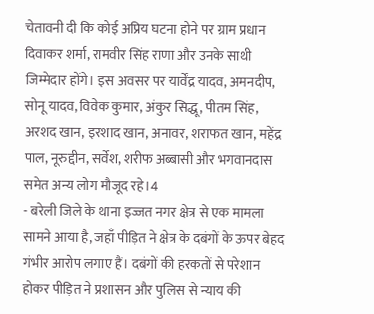चेतावनी दी कि कोई अप्रिय घटना होने पर ग्राम प्रधान दिवाकर शर्मा, रामवीर सिंह राणा और उनके साथी जिम्मेदार होंगे। इस अवसर पर यार्वेंद्र यादव, अमनदीप, सोनू यादव, विवेक कुमार, अंकुर सिद्धू, पीतम सिंह, अरशद खान, इरशाद खान, अनावर, शराफत खान, महेंद्र पाल, नूरुद्दीन, सर्वेश, शरीफ अब्बासी और भगवानदास समेत अन्य लोग मौजूद रहे।4
- बरेली जिले के थाना इज्जत नगर क्षेत्र से एक मामला सामने आया है, जहाँ पीड़ित ने क्षेत्र के दबंगों के ऊपर बेहद गंभीर आरोप लगाए हैं। दबंगों की हरकतों से परेशान होकर पीड़ित ने प्रशासन और पुलिस से न्याय की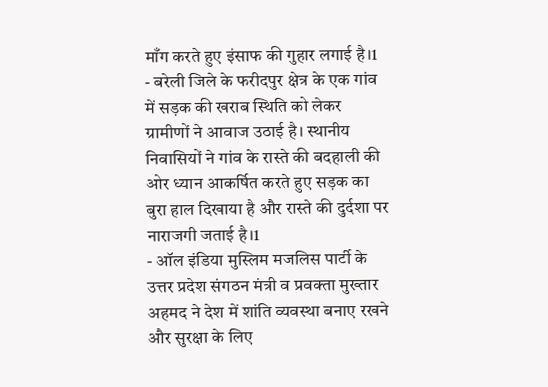माँग करते हुए इंसाफ की गुहार लगाई है।1
- बरेली जिले के फरीदपुर क्षेत्र के एक गांव में सड़क की खराब स्थिति को लेकर ग्रामीणों ने आवाज उठाई है। स्थानीय निवासियों ने गांव के रास्ते की बदहाली की ओर ध्यान आकर्षित करते हुए सड़क का बुरा हाल दिखाया है और रास्ते की दुर्दशा पर नाराजगी जताई है।1
- ऑल इंडिया मुस्लिम मजलिस पार्टी के उत्तर प्रदेश संगठन मंत्री व प्रवक्ता मुख्तार अहमद ने देश में शांति व्यवस्था बनाए रखने और सुरक्षा के लिए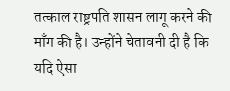तत्काल राष्ट्रपति शासन लागू करने की माँग की है। उन्होंने चेतावनी दी है कि यदि ऐसा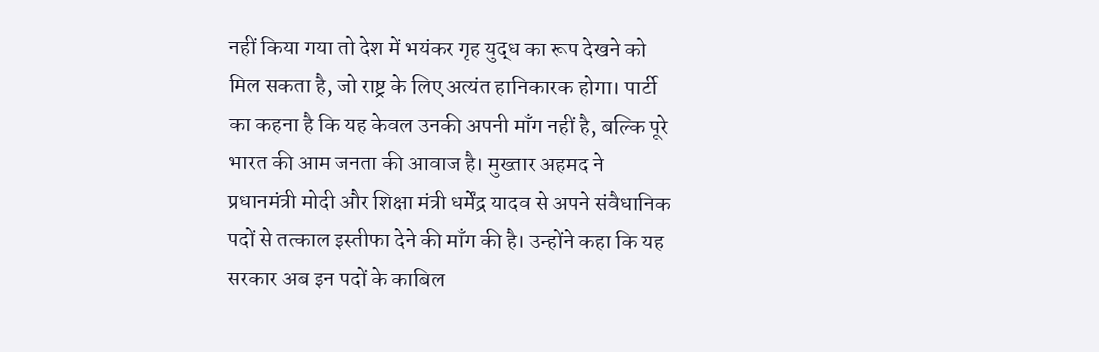नहीं किया गया तो देश में भयंकर गृह युद्ध का रूप देखने को मिल सकता है, जो राष्ट्र के लिए अत्यंत हानिकारक होगा। पार्टी का कहना है कि यह केवल उनकी अपनी माँग नहीं है, बल्कि पूरे भारत की आम जनता की आवाज है। मुख्तार अहमद ने प्रधानमंत्री मोदी और शिक्षा मंत्री धर्मेंद्र यादव से अपने संवैधानिक पदों से तत्काल इस्तीफा देने की माँग की है। उन्होंने कहा कि यह सरकार अब इन पदों के काबिल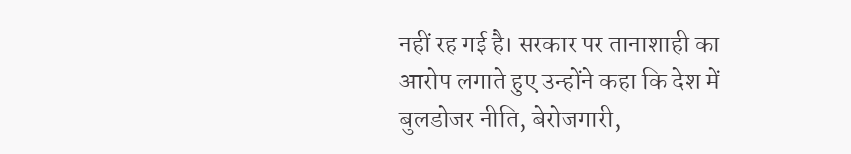नहीं रह गई है। सरकार पर तानाशाही का आरोप लगाते हुए उन्होंने कहा कि देश में बुलडोजर नीति, बेरोजगारी,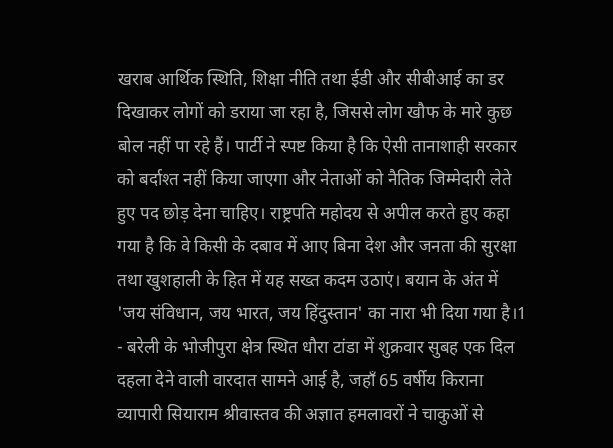खराब आर्थिक स्थिति, शिक्षा नीति तथा ईडी और सीबीआई का डर दिखाकर लोगों को डराया जा रहा है, जिससे लोग खौफ के मारे कुछ बोल नहीं पा रहे हैं। पार्टी ने स्पष्ट किया है कि ऐसी तानाशाही सरकार को बर्दाश्त नहीं किया जाएगा और नेताओं को नैतिक जिम्मेदारी लेते हुए पद छोड़ देना चाहिए। राष्ट्रपति महोदय से अपील करते हुए कहा गया है कि वे किसी के दबाव में आए बिना देश और जनता की सुरक्षा तथा खुशहाली के हित में यह सख्त कदम उठाएं। बयान के अंत में 'जय संविधान, जय भारत, जय हिंदुस्तान' का नारा भी दिया गया है।1
- बरेली के भोजीपुरा क्षेत्र स्थित धौरा टांडा में शुक्रवार सुबह एक दिल दहला देने वाली वारदात सामने आई है, जहाँ 65 वर्षीय किराना व्यापारी सियाराम श्रीवास्तव की अज्ञात हमलावरों ने चाकुओं से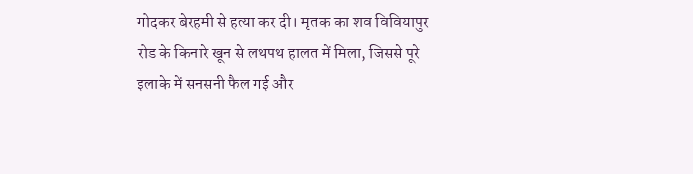गोदकर बेरहमी से हत्या कर दी। मृतक का शव विवियापुर रोड के किनारे खून से लथपथ हालत में मिला, जिससे पूरे इलाके में सनसनी फैल गई और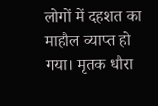लोगों में दहशत का माहौल व्याप्त हो गया। मृतक धौरा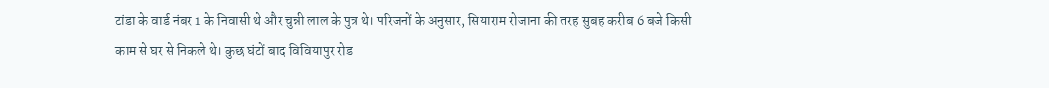टांडा के वार्ड नंबर 1 के निवासी थे और चुन्नी लाल के पुत्र थे। परिजनों के अनुसार, सियाराम रोजाना की तरह सुबह करीब 6 बजे किसी काम से घर से निकले थे। कुछ घंटों बाद विवियापुर रोड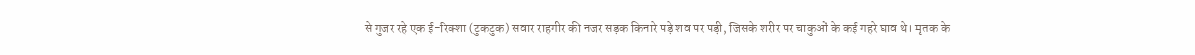से गुजर रहे एक ई-रिक्शा (टुकटुक) सवार राहगीर की नजर सड़क किनारे पड़े शव पर पड़ी, जिसके शरीर पर चाकुओं के कई गहरे घाव थे। मृतक के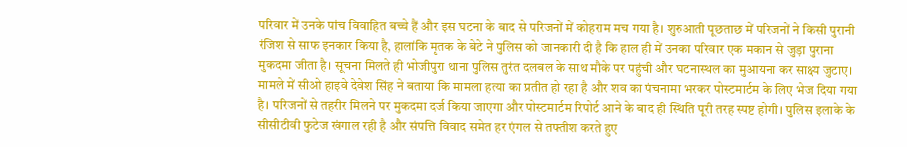परिवार में उनके पांच विवाहित बच्चे हैं और इस घटना के बाद से परिजनों में कोहराम मच गया है। शुरुआती पूछताछ में परिजनों ने किसी पुरानी रंजिश से साफ इनकार किया है, हालांकि मृतक के बेटे ने पुलिस को जानकारी दी है कि हाल ही में उनका परिवार एक मकान से जुड़ा पुराना मुकदमा जीता है। सूचना मिलते ही भोजीपुरा थाना पुलिस तुरंत दलबल के साथ मौके पर पहुंची और घटनास्थल का मुआयना कर साक्ष्य जुटाए। मामले में सीओ हाइवे देवेश सिंह ने बताया कि मामला हत्या का प्रतीत हो रहा है और शव का पंचनामा भरकर पोस्टमार्टम के लिए भेज दिया गया है। परिजनों से तहरीर मिलने पर मुकदमा दर्ज किया जाएगा और पोस्टमार्टम रिपोर्ट आने के बाद ही स्थिति पूरी तरह स्पष्ट होगी। पुलिस इलाके के सीसीटीवी फुटेज खंगाल रही है और संपत्ति विवाद समेत हर एंगल से तफ्तीश करते हुए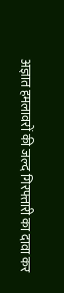अज्ञात हमलावरों की जल्द गिरफ्तारी का दावा कर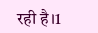रही है।1